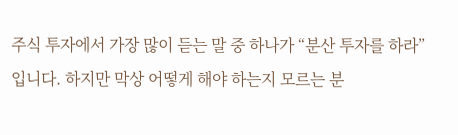주식 투자에서 가장 많이 듣는 말 중 하나가 “분산 투자를 하라”입니다. 하지만 막상 어떻게 해야 하는지 모르는 분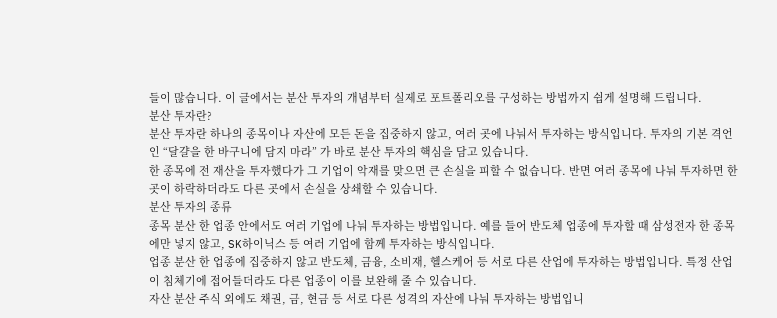들이 많습니다. 이 글에서는 분산 투자의 개념부터 실제로 포트폴리오를 구성하는 방법까지 쉽게 설명해 드립니다.
분산 투자란?
분산 투자란 하나의 종목이나 자산에 모든 돈을 집중하지 않고, 여러 곳에 나눠서 투자하는 방식입니다. 투자의 기본 격언인 “달걀을 한 바구니에 담지 마라” 가 바로 분산 투자의 핵심을 담고 있습니다.
한 종목에 전 재산을 투자했다가 그 기업이 악재를 맞으면 큰 손실을 피할 수 없습니다. 반면 여러 종목에 나눠 투자하면 한 곳이 하락하더라도 다른 곳에서 손실을 상쇄할 수 있습니다.
분산 투자의 종류
종목 분산 한 업종 안에서도 여러 기업에 나눠 투자하는 방법입니다. 예를 들어 반도체 업종에 투자할 때 삼성전자 한 종목에만 넣지 않고, SK하이닉스 등 여러 기업에 함께 투자하는 방식입니다.
업종 분산 한 업종에 집중하지 않고 반도체, 금융, 소비재, 헬스케어 등 서로 다른 산업에 투자하는 방법입니다. 특정 산업이 침체기에 접어들더라도 다른 업종이 이를 보완해 줄 수 있습니다.
자산 분산 주식 외에도 채권, 금, 현금 등 서로 다른 성격의 자산에 나눠 투자하는 방법입니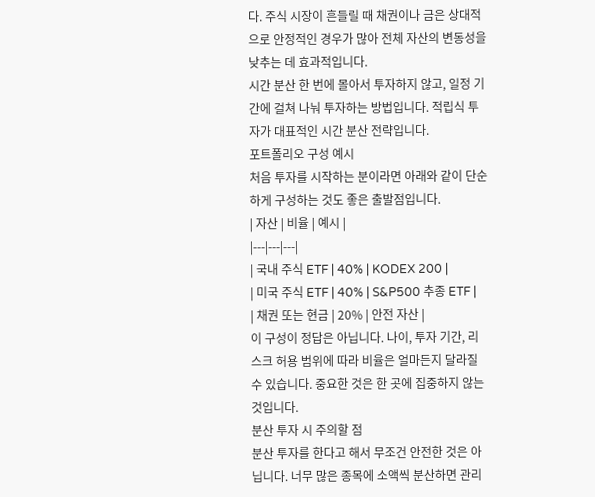다. 주식 시장이 흔들릴 때 채권이나 금은 상대적으로 안정적인 경우가 많아 전체 자산의 변동성을 낮추는 데 효과적입니다.
시간 분산 한 번에 몰아서 투자하지 않고, 일정 기간에 걸쳐 나눠 투자하는 방법입니다. 적립식 투자가 대표적인 시간 분산 전략입니다.
포트폴리오 구성 예시
처음 투자를 시작하는 분이라면 아래와 같이 단순하게 구성하는 것도 좋은 출발점입니다.
| 자산 | 비율 | 예시 |
|---|---|---|
| 국내 주식 ETF | 40% | KODEX 200 |
| 미국 주식 ETF | 40% | S&P500 추종 ETF |
| 채권 또는 현금 | 20% | 안전 자산 |
이 구성이 정답은 아닙니다. 나이, 투자 기간, 리스크 허용 범위에 따라 비율은 얼마든지 달라질 수 있습니다. 중요한 것은 한 곳에 집중하지 않는 것입니다.
분산 투자 시 주의할 점
분산 투자를 한다고 해서 무조건 안전한 것은 아닙니다. 너무 많은 종목에 소액씩 분산하면 관리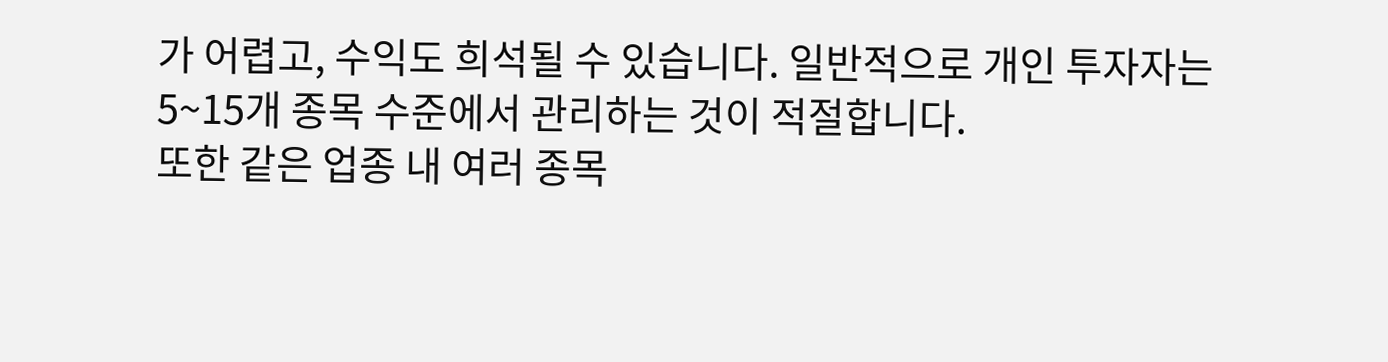가 어렵고, 수익도 희석될 수 있습니다. 일반적으로 개인 투자자는 5~15개 종목 수준에서 관리하는 것이 적절합니다.
또한 같은 업종 내 여러 종목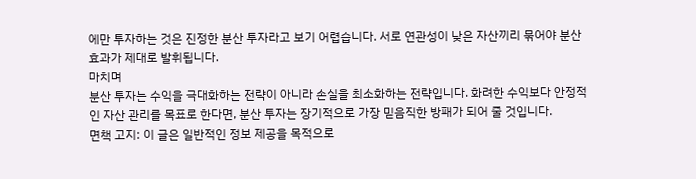에만 투자하는 것은 진정한 분산 투자라고 보기 어렵습니다. 서로 연관성이 낮은 자산끼리 묶어야 분산 효과가 제대로 발휘됩니다.
마치며
분산 투자는 수익을 극대화하는 전략이 아니라 손실을 최소화하는 전략입니다. 화려한 수익보다 안정적인 자산 관리를 목표로 한다면, 분산 투자는 장기적으로 가장 믿음직한 방패가 되어 줄 것입니다.
면책 고지: 이 글은 일반적인 정보 제공을 목적으로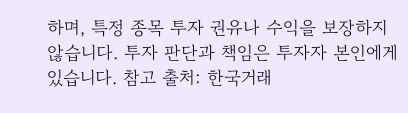하며, 특정 종목 투자 권유나 수익을 보장하지 않습니다. 투자 판단과 책임은 투자자 본인에게 있습니다. 참고 출처: 한국거래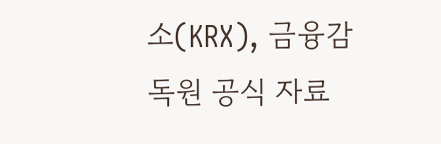소(KRX), 금융감독원 공식 자료